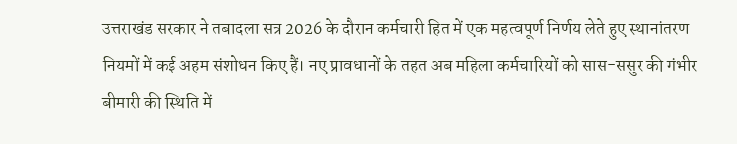उत्तराखंड सरकार ने तबादला सत्र 2026 के दौरान कर्मचारी हित में एक महत्वपूर्ण निर्णय लेते हुए स्थानांतरण नियमों में कई अहम संशोधन किए हैं। नए प्रावधानों के तहत अब महिला कर्मचारियों को सास-ससुर की गंभीर बीमारी की स्थिति में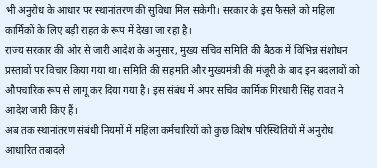भी अनुरोध के आधार पर स्थानांतरण की सुविधा मिल सकेगी। सरकार के इस फैसले को महिला कार्मिकों के लिए बड़ी राहत के रूप में देखा जा रहा है।
राज्य सरकार की ओर से जारी आदेश के अनुसार, मुख्य सचिव समिति की बैठक में विभिन्न संशोधन प्रस्तावों पर विचार किया गया था। समिति की सहमति और मुख्यमंत्री की मंजूरी के बाद इन बदलावों को औपचारिक रूप से लागू कर दिया गया है। इस संबंध में अपर सचिव कार्मिक गिरधारी सिंह रावत ने आदेश जारी किए हैं।
अब तक स्थानांतरण संबंधी नियमों में महिला कर्मचारियों को कुछ विशेष परिस्थितियों में अनुरोध आधारित तबादले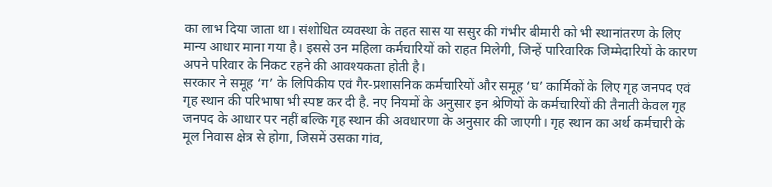का लाभ दिया जाता था। संशोधित व्यवस्था के तहत सास या ससुर की गंभीर बीमारी को भी स्थानांतरण के लिए मान्य आधार माना गया है। इससे उन महिला कर्मचारियों को राहत मिलेगी, जिन्हें पारिवारिक जिम्मेदारियों के कारण अपने परिवार के निकट रहने की आवश्यकता होती है।
सरकार ने समूह ‘ग’ के लिपिकीय एवं गैर-प्रशासनिक कर्मचारियों और समूह ‘घ’ कार्मिकों के लिए गृह जनपद एवं गृह स्थान की परिभाषा भी स्पष्ट कर दी है. नए नियमों के अनुसार इन श्रेणियों के कर्मचारियों की तैनाती केवल गृह जनपद के आधार पर नहीं बल्कि गृह स्थान की अवधारणा के अनुसार की जाएगी। गृह स्थान का अर्थ कर्मचारी के मूल निवास क्षेत्र से होगा, जिसमें उसका गांव,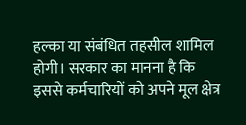हल्का या संबंधित तहसील शामिल होगी। सरकार का मानना है कि इससे कर्मचारियों को अपने मूल क्षेत्र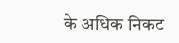के अधिक निकट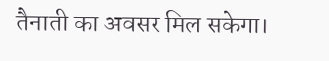तैनाती का अवसर मिल सकेगा।